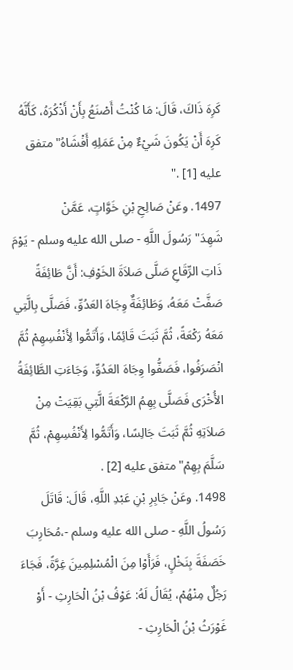كَرِهَ ذَاكَ، قَالَ: مَا كُنْتُ أَصْنَعُ بِأَنْ أَذْكُرَهُ، كَأَنَّهُ كَرِهَ أَنْ يَكُونَ شَيْءٌ مِنْ عَمَلِهِ أَفْشَاهُ"متفق عليه [1] ."
1497. وعَنْ صَالِحِ بْنِ خَوَّاتٍ، عَمَّنْ شَهِدَ"رَسُولَ اللَّهِ - صلى الله عليه وسلم - يَوْمَ ذَاتِ الرِّقَاعِ صَلَّى صَلاَةَ الخَوْفِ: أَنَّ طَائِفَةً صَفَّتْ مَعَهُ، وَطَائِفَةٌ وِجَاهَ العَدُوِّ، فَصَلَّى بِالَّتِي مَعَهُ رَكْعَةً، ثُمَّ ثَبَتَ قَائِمًا، وَأَتَمُّوا لِأَنْفُسِهِمْ ثُمَّ انْصَرَفُوا، فَصَفُّوا وِجَاهَ العَدُوِّ، وَجَاءَتِ الطَّائِفَةُ الأُخْرَى فَصَلَّى بِهِمُ الرَّكْعَةَ الَّتِي بَقِيَتْ مِنْ صَلاَتِهِ ثُمَّ ثَبَتَ جَالِسًا، وَأَتَمُّوا لِأَنْفُسِهِمْ، ثُمَّ سَلَّمَ بِهِمْ"متفق عليه [2] .
1498. وعَنْ جَابِرِ بْنِ عَبْدِ اللَّهِ، قَالَ: قَاتَلَ رَسُولُ اللَّهِ - صلى الله عليه وسلم -،مُحَارِبَ خَصَفَةَ بِنَخْلٍ، فَرَأَوْا مِنَ الْمُسْلِمِينَ غِرَّةً، فَجَاءَ رَجُلٌ مِنْهُمْ، يُقَالُ لَهُ: عَوْفُ بْنُ الْحَارِثِ - أَوْ غَوْرَثُ بْنُ الْحَارِثِ -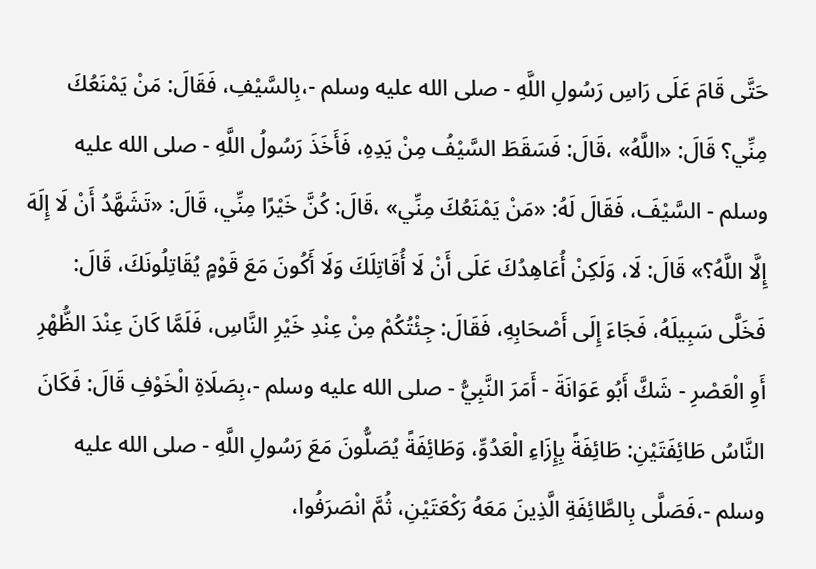حَتَّى قَامَ عَلَى رَاسِ رَسُولِ اللَّهِ - صلى الله عليه وسلم -،بِالسَّيْفِ، فَقَالَ: مَنْ يَمْنَعُكَ مِنِّي؟ قَالَ: «اللَّهُ» ،قَالَ: فَسَقَطَ السَّيْفُ مِنْ يَدِهِ، فَأَخَذَ رَسُولُ اللَّهِ - صلى الله عليه وسلم - السَّيْفَ، فَقَالَ لَهُ: «مَنْ يَمْنَعُكَ مِنِّي» ،قَالَ: كُنَّ خَيْرًا مِنِّي، قَالَ: «تَشَهَّدُ أَنْ لَا إِلَهَ إِلَّا اللَّهُ؟» قَالَ: لَا، وَلَكِنْ أُعَاهِدُكَ عَلَى أَنْ لَا أُقَاتِلَكَ وَلَا أَكُونَ مَعَ قَوْمٍ يُقَاتِلُونَكَ، قَالَ: فَخَلَّى سَبِيلَهُ، فَجَاءَ إِلَى أَصْحَابِهِ، فَقَالَ: جِئْتُكُمْ مِنْ عِنْدِ خَيْرِ النَّاسِ، فَلَمَّا كَانَ عِنْدَ الظُّهْرِ أَوِ الْعَصْرِ - شَكَّ أَبُو عَوَانَةَ - أَمَرَ النَّبِيُّ - صلى الله عليه وسلم -،بِصَلَاةِ الْخَوْفِ قَالَ: فَكَانَ النَّاسُ طَائِفَتَيْنِ: طَائِفَةً بِإِزَاءِ الْعَدُوِّ، وَطَائِفَةً يُصَلُّونَ مَعَ رَسُولِ اللَّهِ - صلى الله عليه وسلم -،فَصَلَّى بِالطَّائِفَةِ الَّذِينَ مَعَهُ رَكْعَتَيْنِ، ثُمَّ انْصَرَفُوا،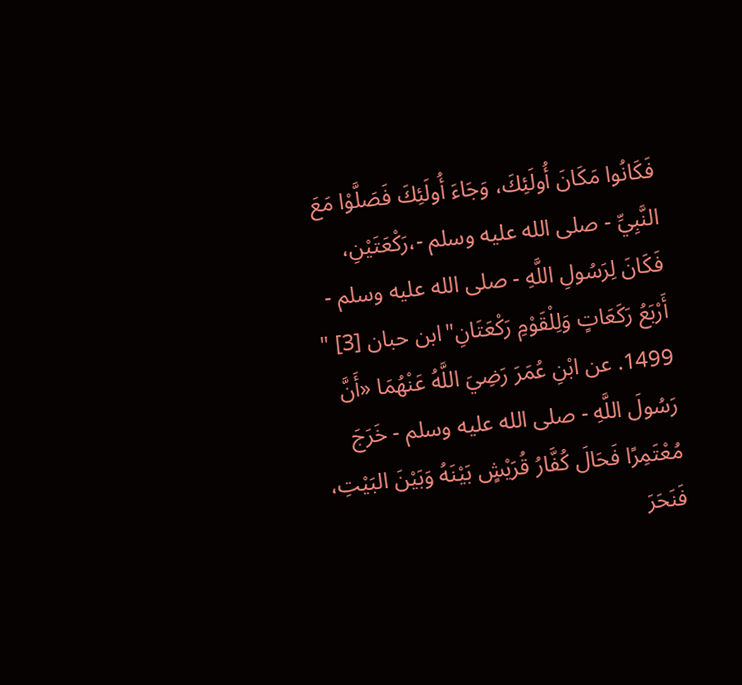فَكَانُوا مَكَانَ أُولَئِكَ، وَجَاءَ أُولَئِكَ فَصَلَّوْا مَعَ النَّبِيِّ - صلى الله عليه وسلم -،رَكْعَتَيْنِ، فَكَانَ لِرَسُولِ اللَّهِ - صلى الله عليه وسلم - أَرْبَعُ رَكَعَاتٍ وَلِلْقَوْمِ رَكْعَتَانِ"ابن حبان [3] "
1499. عن ابْنِ عُمَرَ رَضِيَ اللَّهُ عَنْهُمَا «أَنَّ رَسُولَ اللَّهِ - صلى الله عليه وسلم - خَرَجَ مُعْتَمِرًا فَحَالَ كُفَّارُ قُرَيْشٍ بَيْنَهُ وَبَيْنَ البَيْتِ، فَنَحَرَ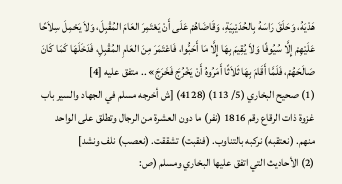هَدْيَهُ، وَحَلَقَ رَاسَهُ بِالحُدَيْبِيَةِ، وَقَاضَاهُمْ عَلَى أَنْ يَعْتَمِرَ العَامَ المُقْبِلَ، وَلاَ يَحْمِلَ سِلاَحًا عَلَيْهِمْ إِلَّا سُيُوفًا وَلاَ يُقِيمَ بِهَا إِلَّا مَا أَحَبُّوا، فَاعْتَمَرَ مِنَ العَامِ المُقْبِلِ، فَدَخَلَهَا كَمَا كَانَ صَالَحَهُمْ، فَلَمَّا أَقَامَ بِهَا ثَلاَثًا أَمَرُوهُ أَنْ يَخْرُجَ فَخَرَجَ» .. متفق عليه [4]
(1) صحيح البخاري (5/ 113) (4128) [ش أخرجه مسلم في الجهاد والسير باب غزوة ذات الرقاع رقم 1816 (نفر) ما دون العشرة من الرجال وتطلق على الواحد منهم. (نعتقبه) نركبه بالتناوب. (فنقبت) تشققت. (نعصب) نلف ونشد]
(2) الأحاديث التي اتفق عليها البخاري ومسلم (ص: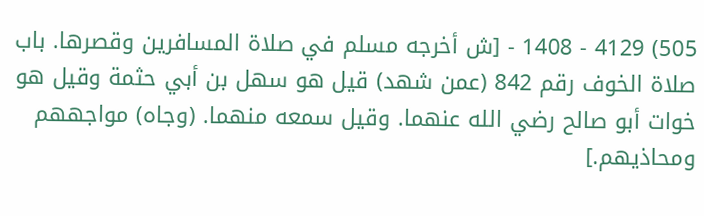505) 4129 - 1408 - [ش أخرجه مسلم في صلاة المسافرين وقصرها. باب صلاة الخوف رقم 842 (عمن شهد) قيل هو سهل بن أبي حثمة وقيل هو خوات أبو صالح رضي الله عنهما. وقيل سمعه منهما. (وجاه) مواجههم ومحاذيهم.]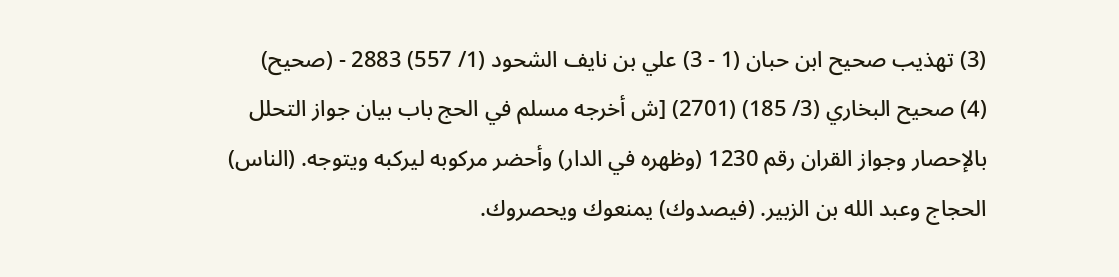(3) تهذيب صحيح ابن حبان (1 - 3) علي بن نايف الشحود (1/ 557) 2883 - (صحيح)
(4) صحيح البخاري (3/ 185) (2701) [ش أخرجه مسلم في الحج باب بيان جواز التحلل بالإحصار وجواز القران رقم 1230 (وظهره في الدار) وأحضر مركوبه ليركبه ويتوجه. (الناس) الحجاج وعبد الله بن الزبير. (فيصدوك) يمنعوك ويحصروك.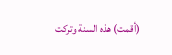(أقمت) هذه السنة وتركت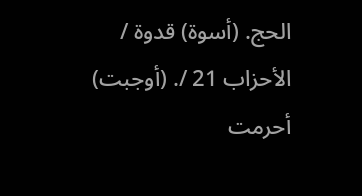الحج. (أسوة) قدوة / الأحزاب 21 /. (أوجبت) أحرمت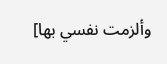وألزمت نفسي بها]